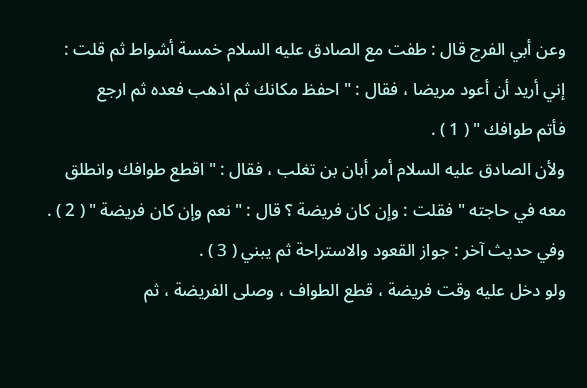وعن أبي الفرج قال : طفت مع الصادق عليه السلام خمسة أشواط ثم قلت :
إني أريد أن أعود مريضا ، فقال : " احفظ مكانك ثم اذهب فعده ثم ارجع
فأتم طوافك " ( 1 ) .
ولأن الصادق عليه السلام أمر أبان بن تغلب ، فقال : " اقطع طوافك وانطلق
معه في حاجته " فقلت : وإن كان فريضة ؟ قال : " نعم وإن كان فريضة " ( 2 ) .
وفي حديث آخر : جواز القعود والاستراحة ثم يبني ( 3 ) .
ولو دخل عليه وقت فريضة ، قطع الطواف ، وصلى الفريضة ، ثم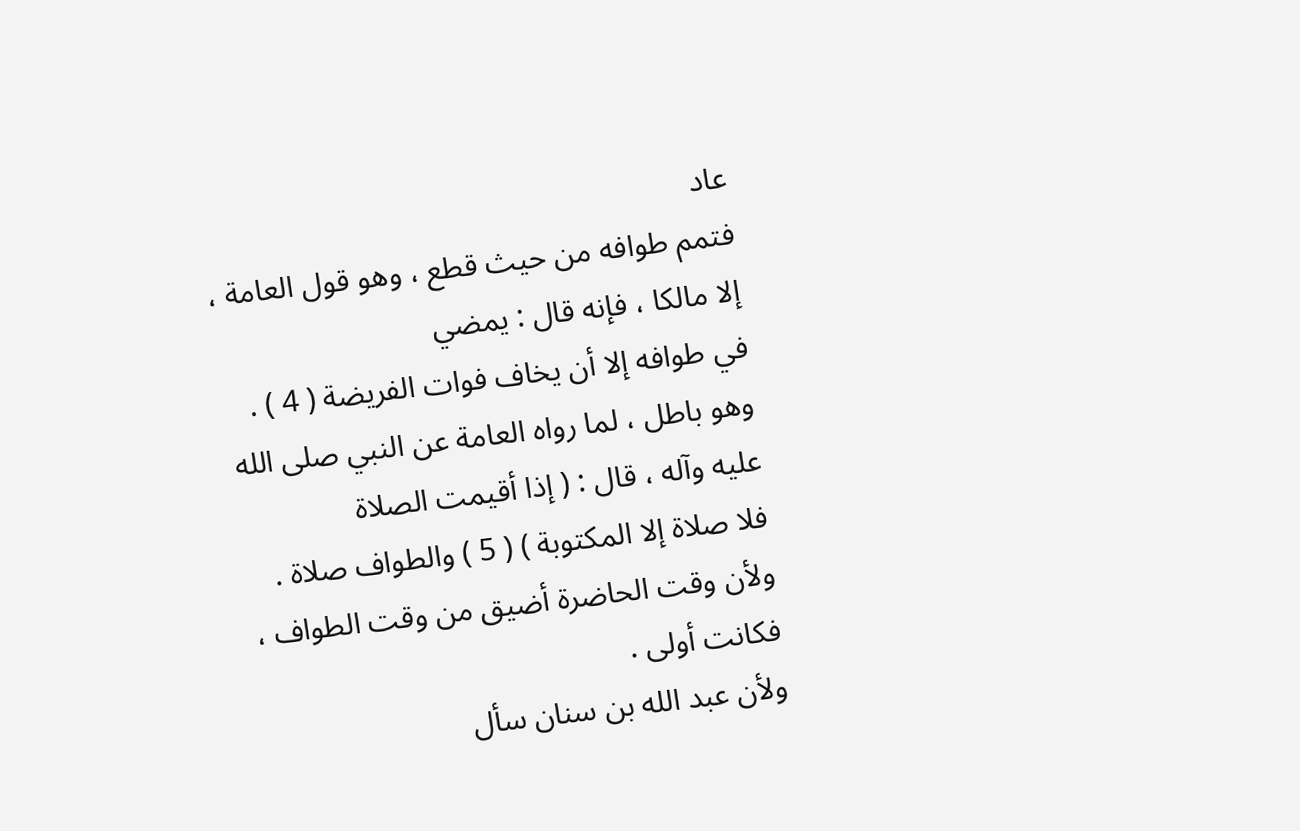عاد
فتمم طوافه من حيث قطع ، وهو قول العامة ، إلا مالكا ، فإنه قال : يمضي
في طوافه إلا أن يخاف فوات الفريضة ( 4 ) .
وهو باطل ، لما رواه العامة عن النبي صلى الله عليه وآله ، قال : ( إذا أقيمت الصلاة
فلا صلاة إلا المكتوبة ) ( 5 ) والطواف صلاة .
ولأن وقت الحاضرة أضيق من وقت الطواف ، فكانت أولى .
ولأن عبد الله بن سنان سأل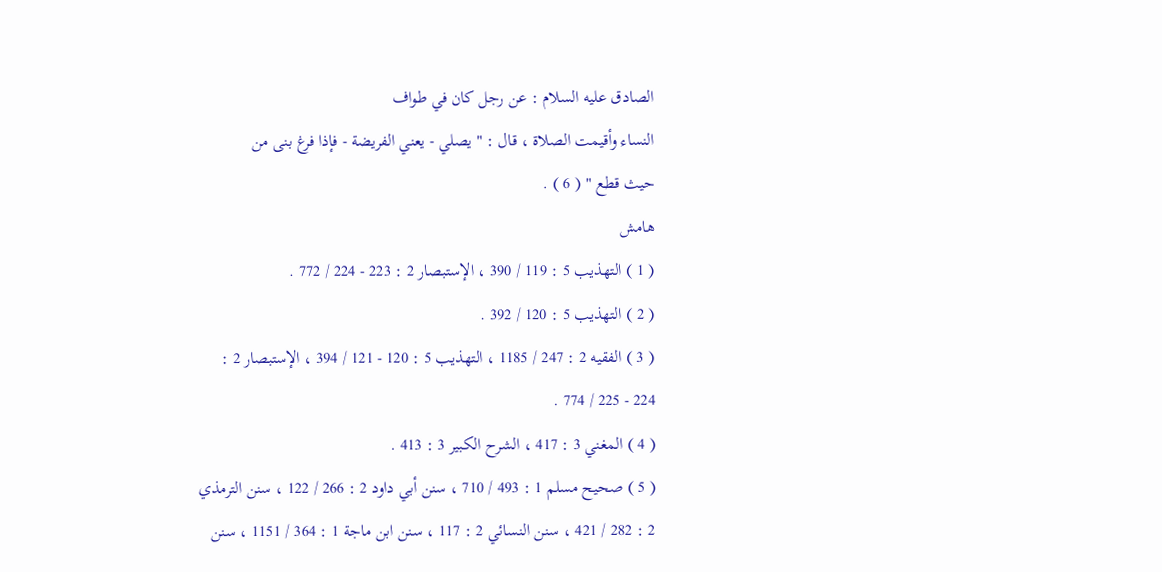الصادق عليه السلام : عن رجل كان في طواف
النساء وأقيمت الصلاة ، قال : " يصلي - يعني الفريضة - فإذا فرغ بنى من
حيث قطع " ( 6 ) .
هامش
( 1 ) التهذيب 5 : 119 / 390 ، الإستبصار 2 : 223 - 224 / 772 .
( 2 ) التهذيب 5 : 120 / 392 .
( 3 ) الفقيه 2 : 247 / 1185 ، التهذيب 5 : 120 - 121 / 394 ، الإستبصار 2 :
224 - 225 / 774 .
( 4 ) المغني 3 : 417 ، الشرح الكبير 3 : 413 .
( 5 ) صحيح مسلم 1 : 493 / 710 ، سنن أبي داود 2 : 266 / 122 ، سنن الترمذي
2 : 282 / 421 ، سنن النسائي 2 : 117 ، سنن ابن ماجة 1 : 364 / 1151 ، سنن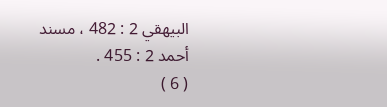البيهقي 2 : 482 ، مسند أحمد 2 : 455 .
( 6 )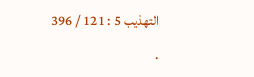التهذيب 5 : 121 / 396 .